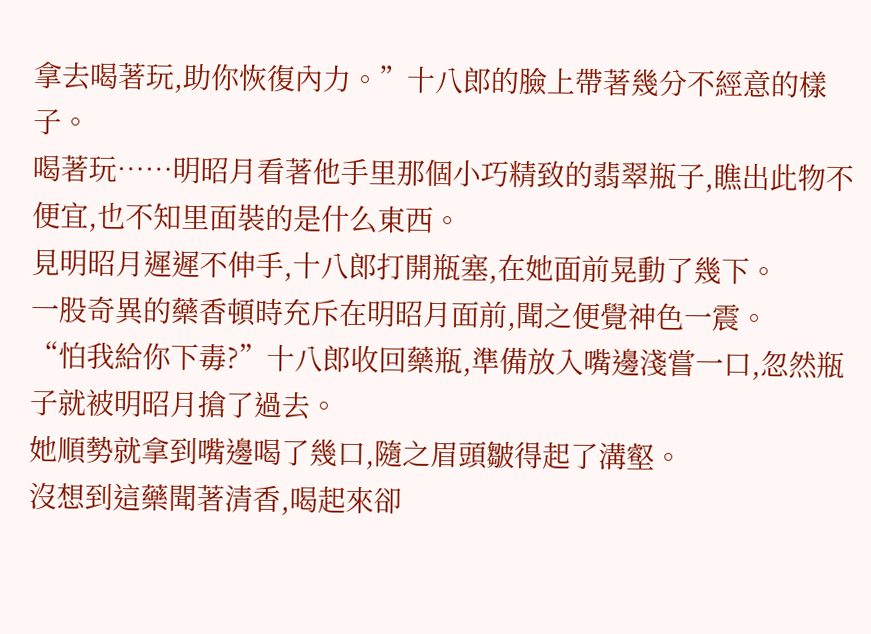拿去喝著玩,助你恢復內力。”十八郎的臉上帶著幾分不經意的樣子。
喝著玩……明昭月看著他手里那個小巧精致的翡翠瓶子,瞧出此物不便宜,也不知里面裝的是什么東西。
見明昭月遲遲不伸手,十八郎打開瓶塞,在她面前晃動了幾下。
一股奇異的藥香頓時充斥在明昭月面前,聞之便覺神色一震。
“怕我給你下毒?”十八郎收回藥瓶,準備放入嘴邊淺嘗一口,忽然瓶子就被明昭月搶了過去。
她順勢就拿到嘴邊喝了幾口,隨之眉頭皺得起了溝壑。
沒想到這藥聞著清香,喝起來卻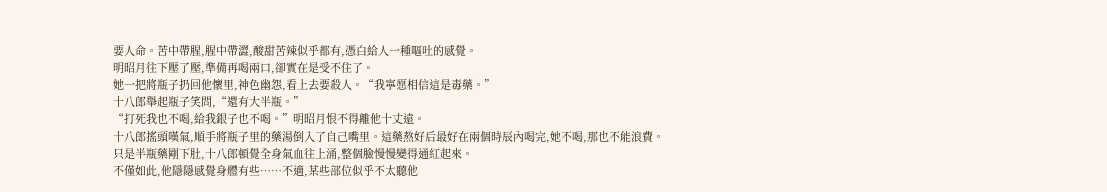要人命。苦中帶腥,腥中帶澀,酸甜苦辣似乎都有,憑白給人一種嘔吐的感覺。
明昭月往下壓了壓,準備再喝兩口,卻實在是受不住了。
她一把將瓶子扔回他懷里,神色幽怨,看上去要殺人。“我寧愿相信這是毒藥。”
十八郎舉起瓶子笑問,“還有大半瓶。”
“打死我也不喝,給我銀子也不喝。”明昭月恨不得離他十丈遠。
十八郎搖頭嘆氣,順手將瓶子里的藥湯倒入了自己嘴里。這藥熬好后最好在兩個時辰內喝完,她不喝,那也不能浪費。
只是半瓶藥剛下肚,十八郎頓覺全身氣血往上涌,整個臉慢慢變得通紅起來。
不僅如此,他隱隱感覺身體有些……不適,某些部位似乎不太聽他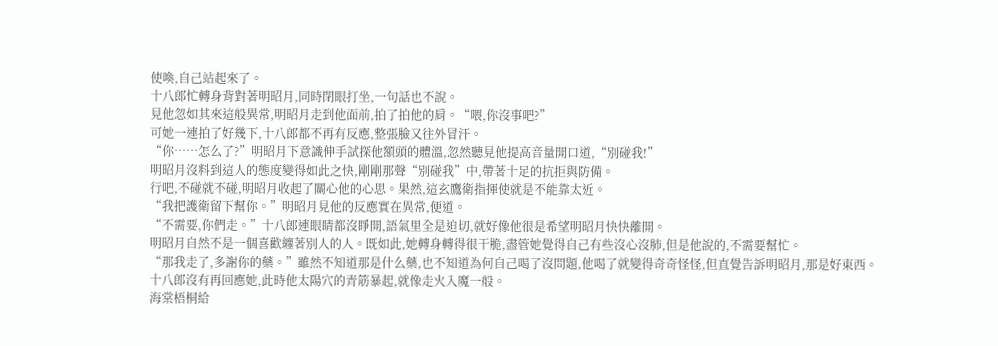使喚,自己站起來了。
十八郎忙轉身背對著明昭月,同時閉眼打坐,一句話也不說。
見他忽如其來這般異常,明昭月走到他面前,拍了拍他的肩。“喂,你沒事吧?”
可她一連拍了好幾下,十八郎都不再有反應,整張臉又往外冒汗。
“你……怎么了?”明昭月下意識伸手試探他額頭的體溫,忽然聽見他提高音量開口道,“別碰我!”
明昭月沒料到這人的態度變得如此之快,剛剛那聲“別碰我”中,帶著十足的抗拒與防備。
行吧,不碰就不碰,明昭月收起了關心他的心思。果然,這玄鷹衛指揮使就是不能靠太近。
“我把護衛留下幫你。”明昭月見他的反應實在異常,便道。
“不需要,你們走。”十八郎連眼睛都沒睜開,語氣里全是迫切,就好像他很是希望明昭月快快離開。
明昭月自然不是一個喜歡纏著別人的人。既如此,她轉身轉得很干脆,盡管她覺得自己有些沒心沒肺,但是他說的,不需要幫忙。
“那我走了,多謝你的藥。”雖然不知道那是什么藥,也不知道為何自己喝了沒問題,他喝了就變得奇奇怪怪,但直覺告訴明昭月,那是好東西。
十八郎沒有再回應她,此時他太陽穴的青筋暴起,就像走火入魔一般。
海棠梧桐給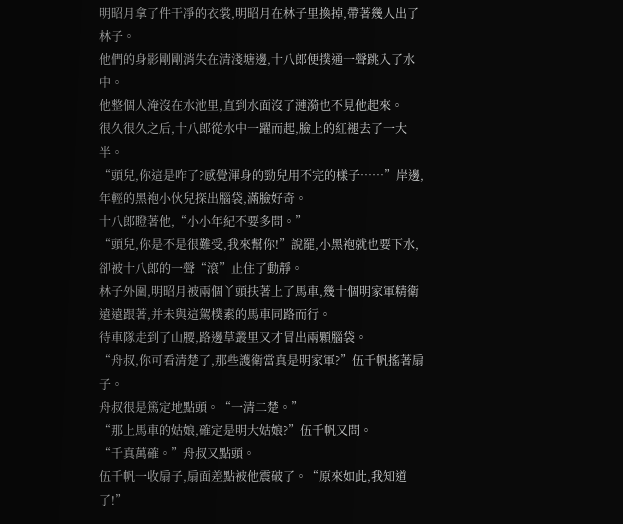明昭月拿了件干凈的衣裳,明昭月在林子里換掉,帶著幾人出了林子。
他們的身影剛剛消失在清淺塘邊,十八郎便撲通一聲跳入了水中。
他整個人淹沒在水池里,直到水面沒了漣漪也不見他起來。
很久很久之后,十八郎從水中一躍而起,臉上的紅褪去了一大半。
“頭兒,你這是咋了?感覺渾身的勁兒用不完的樣子……”岸邊,年輕的黑袍小伙兒探出腦袋,滿臉好奇。
十八郎瞪著他,“小小年紀不要多問。”
“頭兒,你是不是很難受,我來幫你!”說罷,小黑袍就也要下水,卻被十八郎的一聲“滾”止住了動靜。
林子外圍,明昭月被兩個丫頭扶著上了馬車,幾十個明家軍精衛遠遠跟著,并未與這駕樸素的馬車同路而行。
待車隊走到了山腰,路邊草叢里又才冒出兩顆腦袋。
“舟叔,你可看清楚了,那些護衛當真是明家軍?”伍千帆搖著扇子。
舟叔很是篤定地點頭。“一清二楚。”
“那上馬車的姑娘,確定是明大姑娘?”伍千帆又問。
“千真萬確。”舟叔又點頭。
伍千帆一收扇子,扇面差點被他震破了。“原來如此,我知道了!”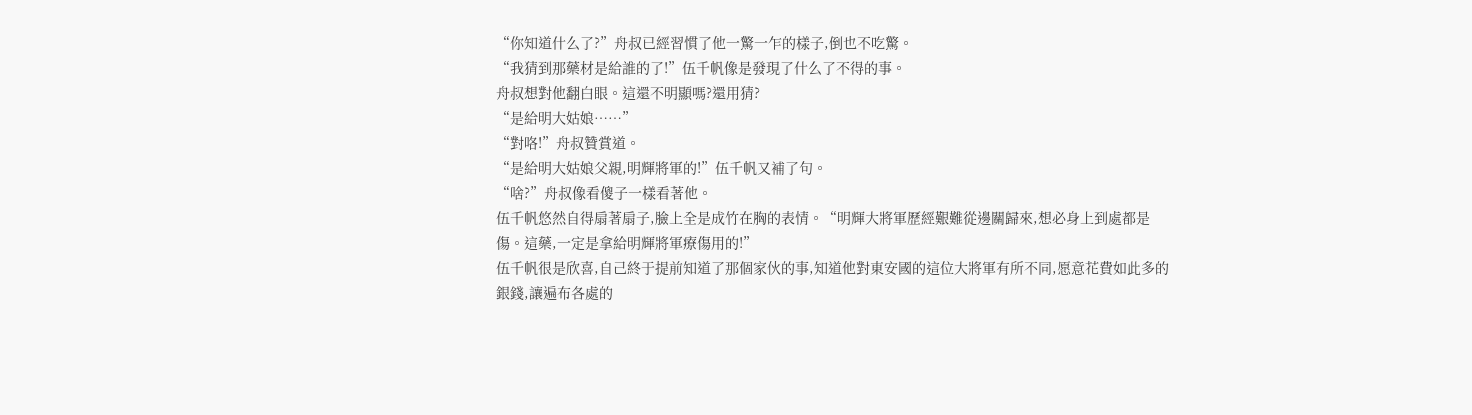“你知道什么了?”舟叔已經習慣了他一驚一乍的樣子,倒也不吃驚。
“我猜到那藥材是給誰的了!”伍千帆像是發現了什么了不得的事。
舟叔想對他翻白眼。這還不明顯嗎?還用猜?
“是給明大姑娘……”
“對咯!”舟叔贊賞道。
“是給明大姑娘父親,明輝將軍的!”伍千帆又補了句。
“啥?”舟叔像看傻子一樣看著他。
伍千帆悠然自得扇著扇子,臉上全是成竹在胸的表情。“明輝大將軍歷經艱難從邊關歸來,想必身上到處都是傷。這藥,一定是拿給明輝將軍療傷用的!”
伍千帆很是欣喜,自己終于提前知道了那個家伙的事,知道他對東安國的這位大將軍有所不同,愿意花費如此多的銀錢,讓遍布各處的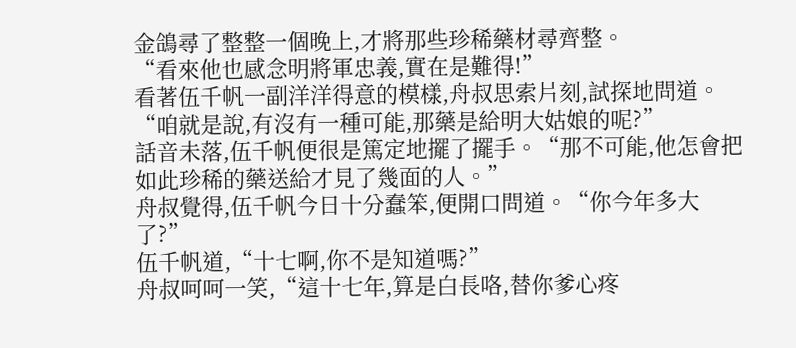金鴿尋了整整一個晚上,才將那些珍稀藥材尋齊整。
“看來他也感念明將軍忠義,實在是難得!”
看著伍千帆一副洋洋得意的模樣,舟叔思索片刻,試探地問道。“咱就是說,有沒有一種可能,那藥是給明大姑娘的呢?”
話音未落,伍千帆便很是篤定地擺了擺手。“那不可能,他怎會把如此珍稀的藥送給才見了幾面的人。”
舟叔覺得,伍千帆今日十分蠢笨,便開口問道。“你今年多大了?”
伍千帆道,“十七啊,你不是知道嗎?”
舟叔呵呵一笑,“這十七年,算是白長咯,替你爹心疼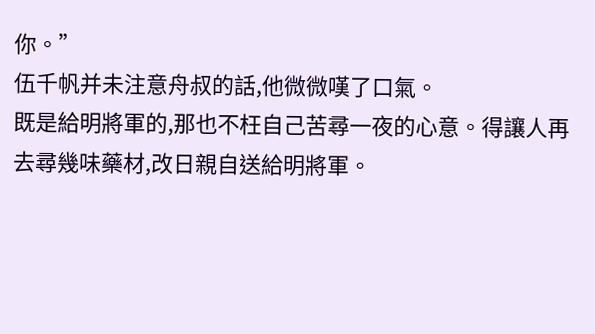你。”
伍千帆并未注意舟叔的話,他微微嘆了口氣。
既是給明將軍的,那也不枉自己苦尋一夜的心意。得讓人再去尋幾味藥材,改日親自送給明將軍。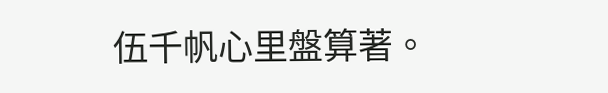伍千帆心里盤算著。